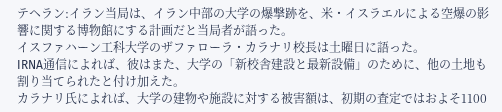テヘラン:イラン当局は、イラン中部の大学の爆撃跡を、米・イスラエルによる空爆の影響に関する博物館にする計画だと当局者が語った。
イスファハーン工科大学のザファローラ・カラナリ校長は土曜日に語った。
IRNA通信によれば、彼はまた、大学の「新校舎建設と最新設備」のために、他の土地も割り当てられたと付け加えた。
カラナリ氏によれば、大学の建物や施設に対する被害額は、初期の査定ではおよそ1100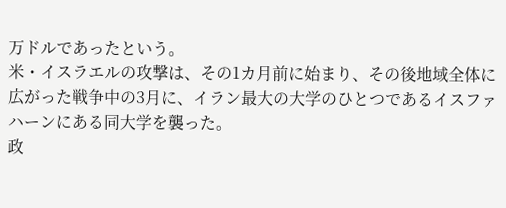万ドルであったという。
米・イスラエルの攻撃は、その1カ月前に始まり、その後地域全体に広がった戦争中の3月に、イラン最大の大学のひとつであるイスファハーンにある同大学を襲った。
政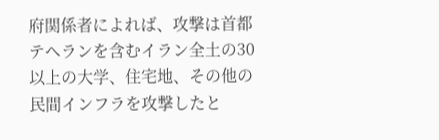府関係者によれば、攻撃は首都テヘランを含むイラン全土の30以上の大学、住宅地、その他の民間インフラを攻撃したと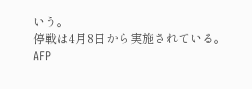いう。
停戦は4月8日から実施されている。
AFP